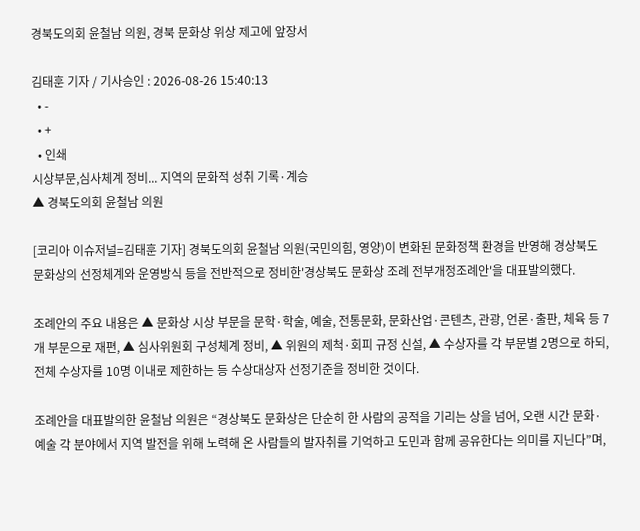경북도의회 윤철남 의원, 경북 문화상 위상 제고에 앞장서

김태훈 기자 / 기사승인 : 2026-08-26 15:40:13
  • -
  • +
  • 인쇄
시상부문,심사체계 정비... 지역의 문화적 성취 기록·계승
▲ 경북도의회 윤철남 의원

[코리아 이슈저널=김태훈 기자] 경북도의회 윤철남 의원(국민의힘, 영양)이 변화된 문화정책 환경을 반영해 경상북도 문화상의 선정체계와 운영방식 등을 전반적으로 정비한'경상북도 문화상 조례 전부개정조례안'을 대표발의했다.

조례안의 주요 내용은 ▲ 문화상 시상 부문을 문학·학술, 예술, 전통문화, 문화산업·콘텐츠, 관광, 언론·출판, 체육 등 7개 부문으로 재편, ▲ 심사위원회 구성체계 정비, ▲ 위원의 제척·회피 규정 신설, ▲ 수상자를 각 부문별 2명으로 하되, 전체 수상자를 10명 이내로 제한하는 등 수상대상자 선정기준을 정비한 것이다.

조례안을 대표발의한 윤철남 의원은 “경상북도 문화상은 단순히 한 사람의 공적을 기리는 상을 넘어, 오랜 시간 문화·예술 각 분야에서 지역 발전을 위해 노력해 온 사람들의 발자취를 기억하고 도민과 함께 공유한다는 의미를 지닌다”며,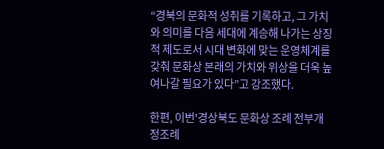“경북의 문화적 성취를 기록하고, 그 가치와 의미를 다음 세대에 계승해 나가는 상징적 제도로서 시대 변화에 맞는 운영체계를 갖춰 문화상 본래의 가치와 위상을 더욱 높여나갈 필요가 있다”고 강조했다.

한편, 이번'경상북도 문화상 조례 전부개정조례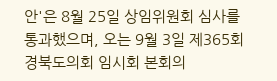안'은 8월 25일 상임위원회 심사를 통과했으며, 오는 9월 3일 제365회 경북도의회 임시회 본회의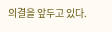의결을 앞두고 있다.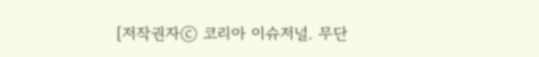[저작권자ⓒ 코리아 이슈저널. 무단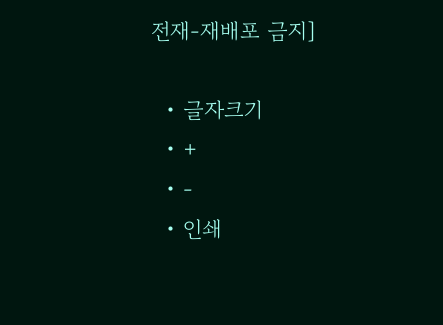전재-재배포 금지]

  • 글자크기
  • +
  • -
  • 인쇄